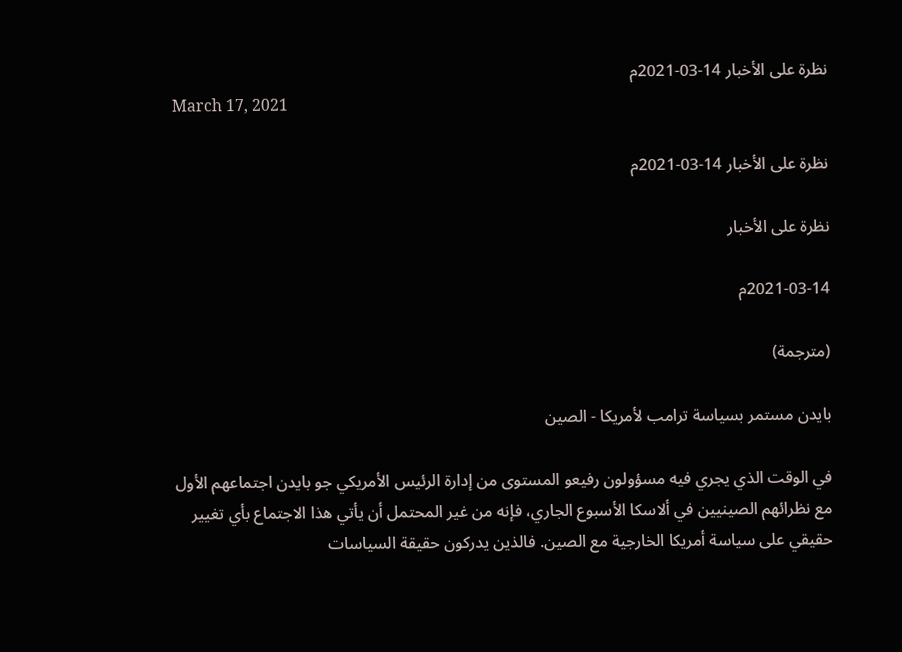نظرة على الأخبار 14-03-2021م
March 17, 2021

نظرة على الأخبار 14-03-2021م

نظرة على الأخبار

2021-03-14م

(مترجمة)

بايدن مستمر بسياسة ترامب لأمريكا - الصين

في الوقت الذي يجري فيه مسؤولون رفيعو المستوى من إدارة الرئيس الأمريكي جو بايدن اجتماعهم الأول مع نظرائهم الصينيين في ألاسكا الأسبوع الجاري، فإنه من غير المحتمل أن يأتي هذا الاجتماع بأي تغيير حقيقي على سياسة أمريكا الخارجية مع الصين. فالذين يدركون حقيقة السياسات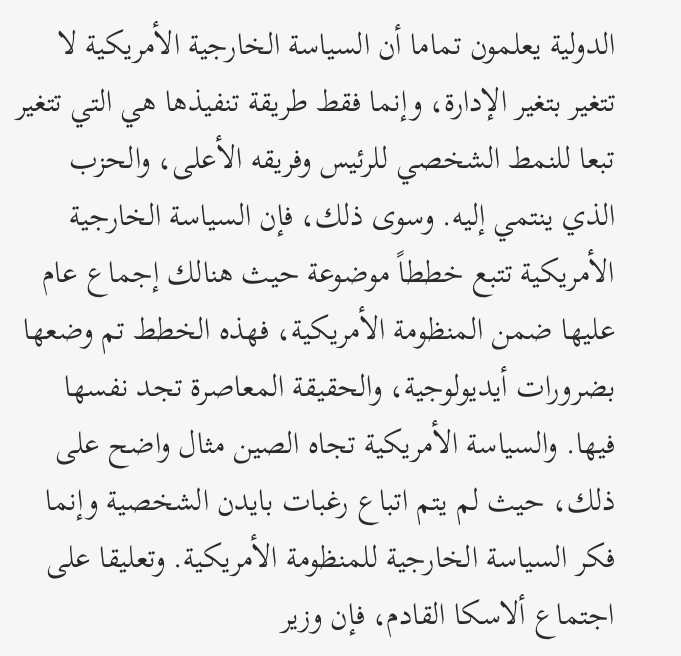الدولية يعلمون تماما أن السياسة الخارجية الأمريكية لا تتغير بتغير الإدارة، وإنما فقط طريقة تنفيذها هي التي تتغير تبعا للنمط الشخصي للرئيس وفريقه الأعلى، والحزب الذي ينتمي إليه. وسوى ذلك، فإن السياسة الخارجية الأمريكية تتبع خططاً موضوعة حيث هنالك إجماع عام عليها ضمن المنظومة الأمريكية، فهذه الخطط تم وضعها بضرورات أيديولوجية، والحقيقة المعاصرة تجد نفسها فيها. والسياسة الأمريكية تجاه الصين مثال واضح على ذلك، حيث لم يتم اتباع رغبات بايدن الشخصية وإنما فكر السياسة الخارجية للمنظومة الأمريكية. وتعليقا على اجتماع ألاسكا القادم، فإن وزير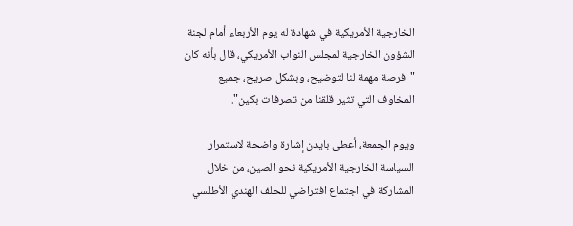الخارجية الأمريكية في شهادة له يوم الأربعاء أمام لجنة الشؤون الخارجية لمجلس النواب الأمريكي، قال بأنه كان "فرصة مهمة لنا لتوضيح، وبشكل صريح، جميع المخاوف التي تثير قلقنا من تصرفات بكين".

ويوم الجمعة، أعطى بايدن إشارة واضحة لاستمرار السياسة الخارجية الأمريكية نحو الصين، من خلال المشاركة في اجتماع افتراضي للحلف الهندي الأطلسي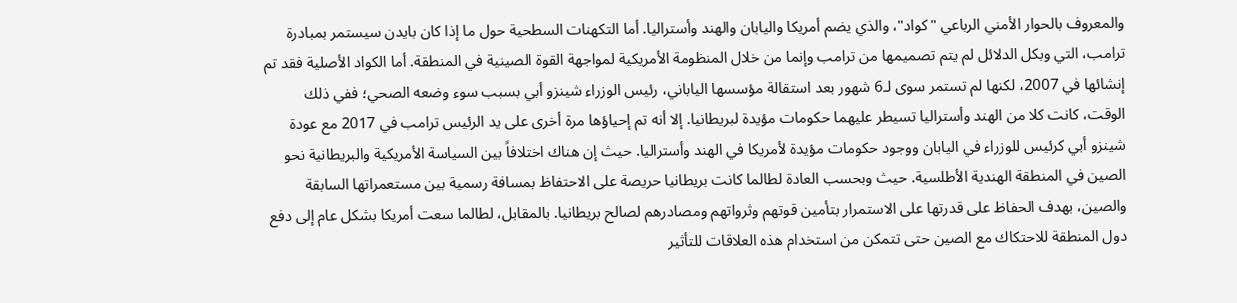والمعروف بالحوار الأمني الرباعي "كواد"، والذي يضم أمريكا واليابان والهند وأستراليا. أما التكهنات السطحية حول ما إذا كان بايدن سيستمر بمبادرة ترامب، التي وبكل الدلائل لم يتم تصميمها من ترامب وإنما من خلال المنظومة الأمريكية لمواجهة القوة الصينية في المنطقة. أما الكواد الأصلية فقد تم إنشائها في 2007، لكنها لم تستمر سوى لـ6 شهور بعد استقالة مؤسسها الياباني، رئيس الوزراء شينزو أبي بسبب سوء وضعه الصحي؛ ففي ذلك الوقت، كانت كلا من الهند وأستراليا تسيطر عليهما حكومات مؤيدة لبريطانيا. إلا أنه تم إحياؤها مرة أخرى على يد الرئيس ترامب في 2017 مع عودة شينزو أبي كرئيس للوزراء في اليابان ووجود حكومات مؤيدة لأمريكا في الهند وأستراليا. حيث إن هناك اختلافاً بين السياسة الأمريكية والبريطانية نحو الصين في المنطقة الهندية الأطلسية. حيث وبحسب العادة لطالما كانت بريطانيا حريصة على الاحتفاظ بمسافة رسمية بين مستعمراتها السابقة والصين، بهدف الحفاظ على قدرتها على الاستمرار بتأمين قوتهم وثرواتهم ومصادرهم لصالح بريطانيا. بالمقابل، لطالما سعت أمريكا بشكل عام إلى دفع دول المنطقة للاحتكاك مع الصين حتى تتمكن من استخدام هذه العلاقات للتأثير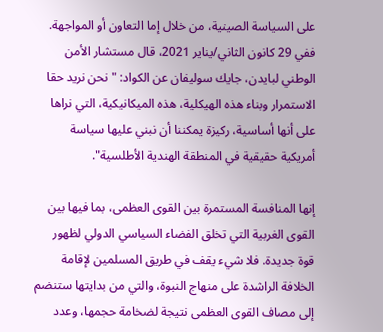على السياسة الصينية، من خلال إما التعاون أو المواجهة. ففي 29 كانون الثاني/يناير 2021، قال مستشار الأمن الوطني لبايدن، جايك سوليفان عن الكواد: "نحن نريد حقا الاستمرار وبناء هذه الهيكلية، هذه الميكانيكية، التي نراها على أنها أساسية، ركيزة يمكننا أن نبني عليها سياسة أمريكية حقيقية في المنطقة الهندية الأطلسية".

إنها المنافسة المستمرة بين القوى العظمى، بما فيها بين القوى الغربية التي تخلق الفضاء السياسي الدولي لظهور قوة جديدة. فلا شيء يقف في طريق المسلمين لإقامة الخلافة الراشدة على منهاج النبوة، والتي من بدايتها ستنضم إلى مصاف القوى العظمى نتيجة لضخامة حجمها، وعدد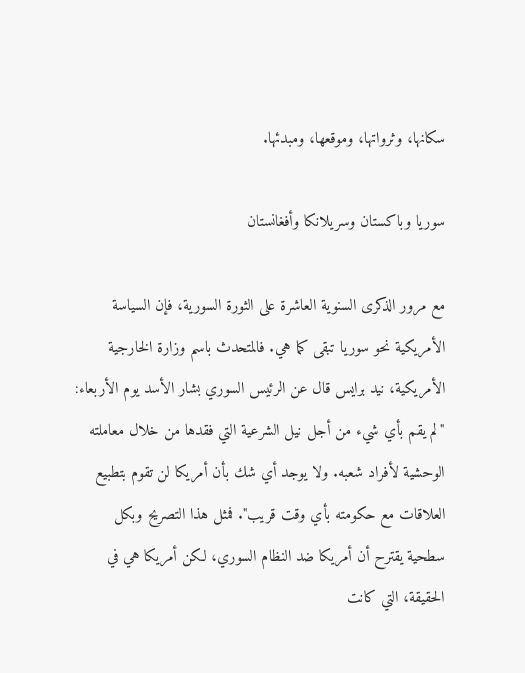سكانها، وثرواتها، وموقعها، ومبدئها.

سوريا وباكستان وسريلانكا وأفغانستان

مع مرور الذكرى السنوية العاشرة على الثورة السورية، فإن السياسة الأمريكية نحو سوريا تبقى كما هي. فالمتحدث باسم وزارة الخارجية الأمريكية، نيد برايس قال عن الرئيس السوري بشار الأسد يوم الأربعاء: "لم يقم بأي شيء من أجل نيل الشرعية التي فقدها من خلال معاملته الوحشية لأفراد شعبه. ولا يوجد أي شك بأن أمريكا لن تقوم بتطبيع العلاقات مع حكومته بأي وقت قريب". فمثل هذا التصريح وبكل سطحية يقترح أن أمريكا ضد النظام السوري، لكن أمريكا هي في الحقيقة، التي كانت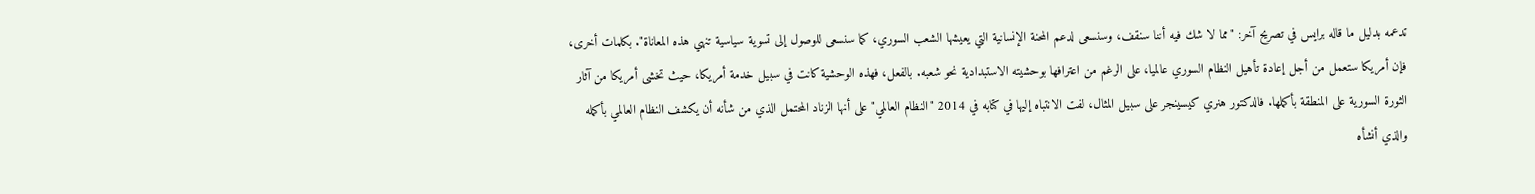تدعمه بدليل ما قاله برايس في تصريح آخر: "مما لا شك فيه أننا سنقف، وسنسعى لدعم المحنة الإنسانية التي يعيشها الشعب السوري، كما سنسعى للوصول إلى تسوية سياسية تنهي هذه المعاناة". بكلمات أخرى، فإن أمريكا ستعمل من أجل إعادة تأهيل النظام السوري عالميا، على الرغم من اعترافها بوحشيته الاستبدادية نحو شعبه. بالفعل، فهذه الوحشية كانت في سبيل خدمة أمريكا، حيث تخشى أمريكا من آثار الثورة السورية على المنطقة بأكملها. فالدكتور هنري كيسينجر على سبيل المثال، لفت الانتباه إليها في كتابه في 2014 "النظام العالمي" على أنها الزناد المحتمل الذي من شأنه أن يكشف النظام العالمي بأكمله والذي أنشأه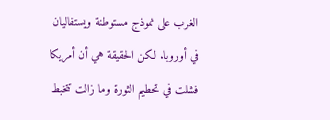الغرب على نموذج مستوطنة ويستفاليان في أوروبا. لكن الحقيقة هي أن أمريكا فشلت في تحطيم الثورة وما زالت تتخبط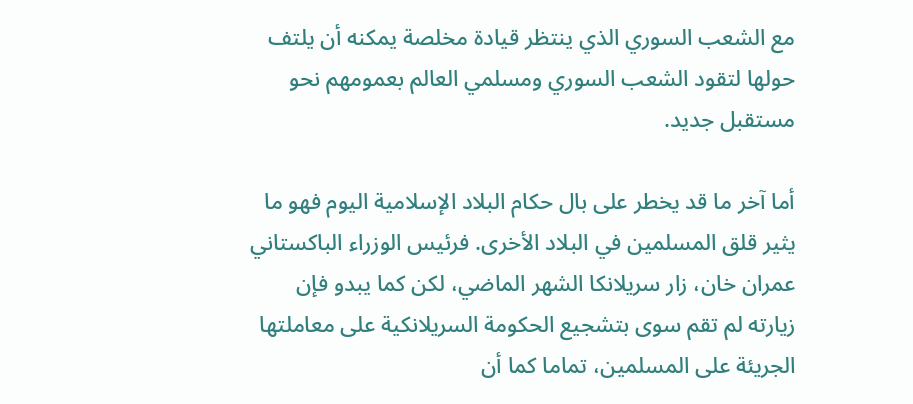مع الشعب السوري الذي ينتظر قيادة مخلصة يمكنه أن يلتف حولها لتقود الشعب السوري ومسلمي العالم بعمومهم نحو مستقبل جديد.

أما آخر ما قد يخطر على بال حكام البلاد الإسلامية اليوم فهو ما يثير قلق المسلمين في البلاد الأخرى. فرئيس الوزراء الباكستاني عمران خان، زار سريلانكا الشهر الماضي، لكن كما يبدو فإن زيارته لم تقم سوى بتشجيع الحكومة السريلانكية على معاملتها الجريئة على المسلمين، تماما كما أن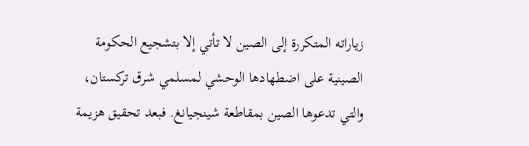زياراته المتكررة إلى الصين لا تأتي إلا بتشجيع الحكومة الصينية على اضطهادها الوحشي لمسلمي شرق تركستان، والتي تدعوها الصين بمقاطعة شينجيانغ. فبعد تحقيق هزيمة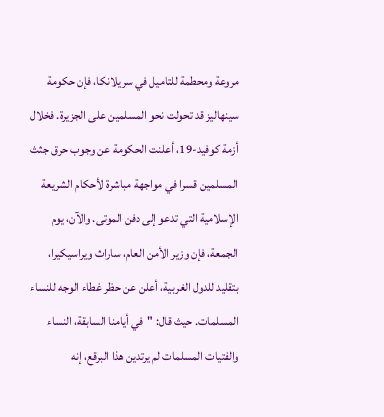مروعة ومحطمة للتاميل في سريلانكا، فإن حكومة سينهاليز قد تحولت نحو المسلمين على الجزيرة. فخلال أزمة كوفيد-19، أعلنت الحكومة عن وجوب حرق جثث المسلمين قسرا في مواجهة مباشرة لأحكام الشريعة الإسلامية التي تدعو إلى دفن الموتى. والآن، يوم الجمعة، فإن وزير الأمن العام، ساراث ويراسيكيرا، بتقليد للدول الغربية، أعلن عن حظر غطاء الوجه للنساء المسلمات. حيث قال: "في أيامنا السابقة، النساء والفتيات المسلمات لم يرتدين هذا البرقع، إنه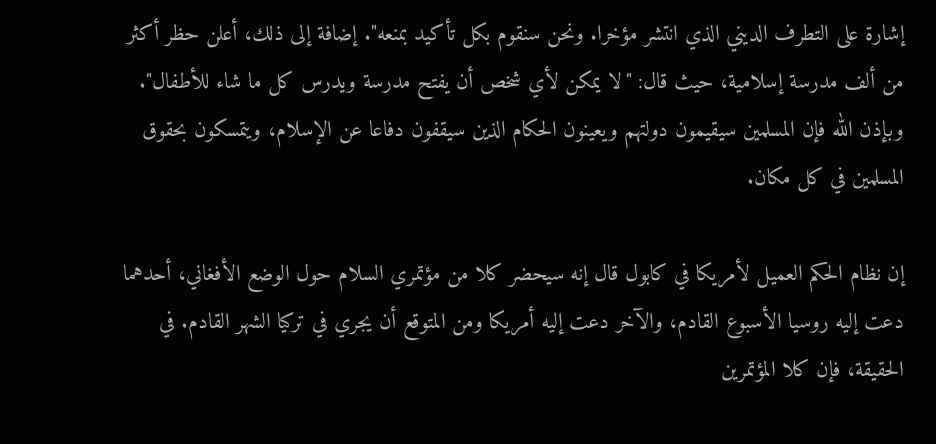إشارة على التطرف الديني الذي انتشر مؤخرا. ونحن سنقوم بكل تأكيد بمنعه". إضافة إلى ذلك، أعلن حظر أكثر من ألف مدرسة إسلامية، حيث قال: "لا يمكن لأي شخص أن يفتح مدرسة ويدرس كل ما شاء للأطفال". وبإذن الله فإن المسلمين سيقيمون دولتهم ويعينون الحكام الذين سيقفون دفاعا عن الإسلام، ويتمسكون بحقوق المسلمين في كل مكان.

إن نظام الحكم العميل لأمريكا في كابول قال إنه سيحضر كلا من مؤتمري السلام حول الوضع الأفغاني، أحدهما دعت إليه روسيا الأسبوع القادم، والآخر دعت إليه أمريكا ومن المتوقع أن يجري في تركيا الشهر القادم. في الحقيقة، فإن كلا المؤتمرين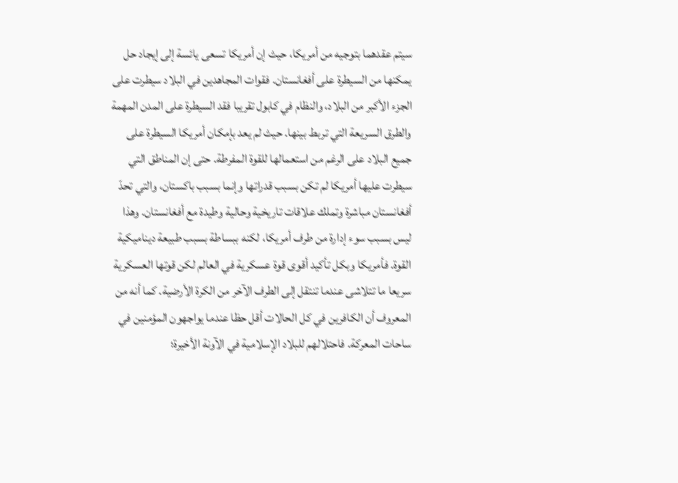سيتم عقدهما بتوجيه من أمريكا، حيث إن أمريكا تسعى يائسة إلى إيجاد حل يمكنها من السيطرة على أفغانستان. فقوات المجاهدين في البلاد سيطرت على الجزء الأكبر من البلاد، والنظام في كابول تقريبا فقد السيطرة على المدن المهمة والطرق السريعة التي تربط بينها. حيث لم يعد بإمكان أمريكا السيطرة على جميع البلاد على الرغم من استعمالها للقوة المفرطة. حتى إن المناطق التي سيطرت عليها أمريكا لم تكن بسبب قدراتها وإنما بسبب باكستان، والتي تحدّ أفغانستان مباشرة وتملك علاقات تاريخية وحالية وطيدة مع أفغانستان. وهذا ليس بسبب سوء إدارة من طرف أمريكا، لكنه ببساطة بسبب طبيعة ديناميكية القوة. فأمريكا وبكل تأكيد أقوى قوة عسكرية في العالم لكن قوتها العسكرية سريعا ما تتلاشى عندما تنتقل إلى الطرف الآخر من الكرة الأرضية. كما أنه من المعروف أن الكافرين في كل الحالات أقل حظا عندما يواجهون المؤمنين في ساحات المعركة. فاحتلالهم للبلاد الإسلامية في الآونة الأخيرة؛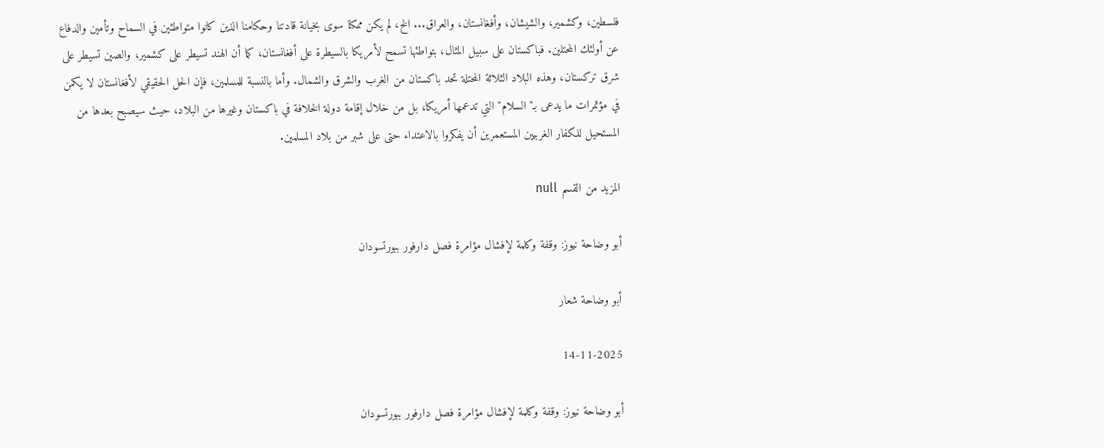فلسطين، وكشمير، والشيشان، وأفغانستان، والعراق... الخ، لم يكن ممكنا سوى بخيانة قادتنا وحكامنا الذين كانوا متواطئين في السماح وتأمين والدفاع عن أولئك المحتلين. فباكستان على سبيل المثال، بتواطئها تسمح لأمريكا بالسيطرة على أفغانستان، كما أن الهند تسيطر على كشمير، والصين تسيطر على شرق تركستان، وهذه البلاد الثلاثة المحتلة تحد باكستان من الغرب والشرق والشمال. وأما بالنسبة للمسلمين، فإن الحل الحقيقي لأفغانستان لا يكمن في مؤتمرات ما يدعى بـ"السلام" التي تدعمها أمريكا، بل من خلال إقامة دولة الخلافة في باكستان وغيرها من البلاد، حيث سيصبح بعدها من المستحيل للكفار الغربيين المستعمرين أن يفكروا بالاعتداء حتى على شبر من بلاد المسلمين.

المزيد من القسم null

أبو وضاحة نيوز: وقفة وكلمة لإفشال مؤامرة فصل دارفور ببورتسودان

أبو وضاحة شعار

14-11-2025

أبو وضاحة نيوز: وقفة وكلمة لإفشال مؤامرة فصل دارفور ببورتسودان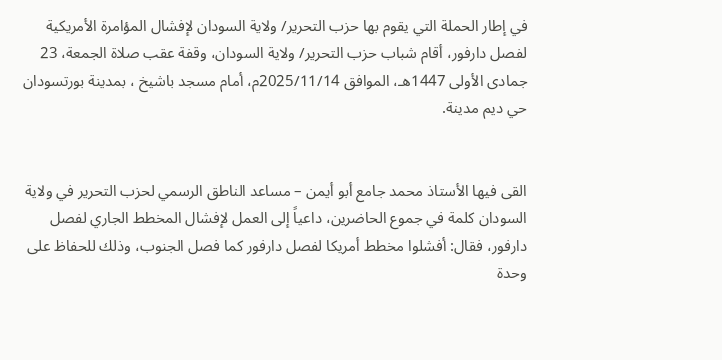في إطار الحملة التي يقوم بها حزب التحرير/ ولاية السودان لإفشال المؤامرة الأمريكية لفصل دارفور، أقام شباب حزب التحرير/ ولاية السودان، وقفة عقب صلاة الجمعة، 23 جمادى الأولى 1447هـ، الموافق 2025/11/14م، أمام مسجد باشيخ ، بمدينة بورتسودان حي ديم مدينة.


القى فيها الأستاذ محمد جامع أبو أيمن – مساعد الناطق الرسمي لحزب التحرير في ولاية السودان كلمة في جموع الحاضرين، داعياً إلى العمل لإفشال المخطط الجاري لفصل دارفور، فقال: أفشلوا مخطط أمريكا لفصل دارفور كما فصل الجنوب، وذلك للحفاظ على وحدة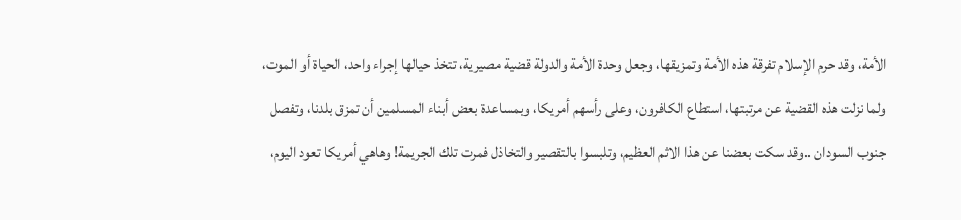الأمة، وقد حرم الإسلام تفرقة هذه الأمة وتمزيقها، وجعل وحدة الأمة والدولة قضية مصيرية، تتخذ حيالها إجراء واحد، الحياة أو الموت، ولما نزلت هذه القضية عن مرتبتها، استطاع الكافرون، وعلى رأسهم أمريكا، وبمساعدة بعض أبناء المسلمين أن تمزق بلدنا، وتفصل جنوب السودان ..وقد سكت بعضنا عن هذا الاثم العظيم، وتلبسوا بالتقصير والتخاذل فمرت تلك الجريمة! وهاهي أمريكا تعود اليوم،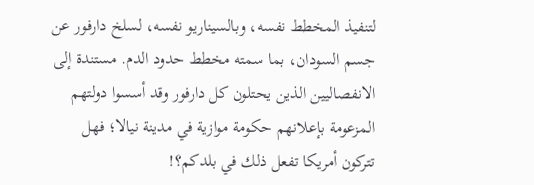لتنفيذ المخطط نفسه، وبالسيناريو نفسه، لسلخ دارفور عن جسم السودان، بما سمته مخطط حدود الدم. مستندة إلى الانفصاليين الذين يحتلون كل دارفور وقد أسسوا دولتهم المزعومة بإعلانهم حكومة موازية في مدينة نيالا؛ فهل تتركون أمريكا تفعل ذلك في بلدكم؟!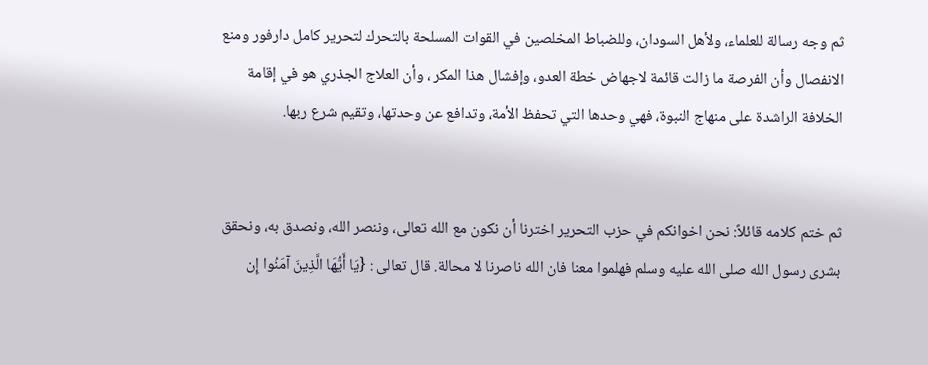ثم وجه رسالة للعلماء، ولأهل السودان، وللضباط المخلصين في القوات المسلحة بالتحرك لتحرير كامل دارفور ومنع الانفصال وأن الفرصة ما زالت قائمة لاجهاض خطة العدو، وإفشال هذا المكر ، وأن العلاج الجذري هو في إقامة الخلافة الراشدة على منهاج النبوة، فهي وحدها التي تحفظ الأمة، وتدافع عن وحدتها، وتقيم شرع ربها.


ثم ختم كلامه قائلاً: نحن اخوانكم في حزب التحرير اخترنا أن نكون مع الله تعالى، وننصر الله، ونصدق به، ونحقق بشرى رسول الله صلى الله عليه وسلم فهلموا معنا فان الله ناصرنا لا محالة. قال تعالى : {يَا أَيُّهَا الَّذِينَ آمَنُوا إِن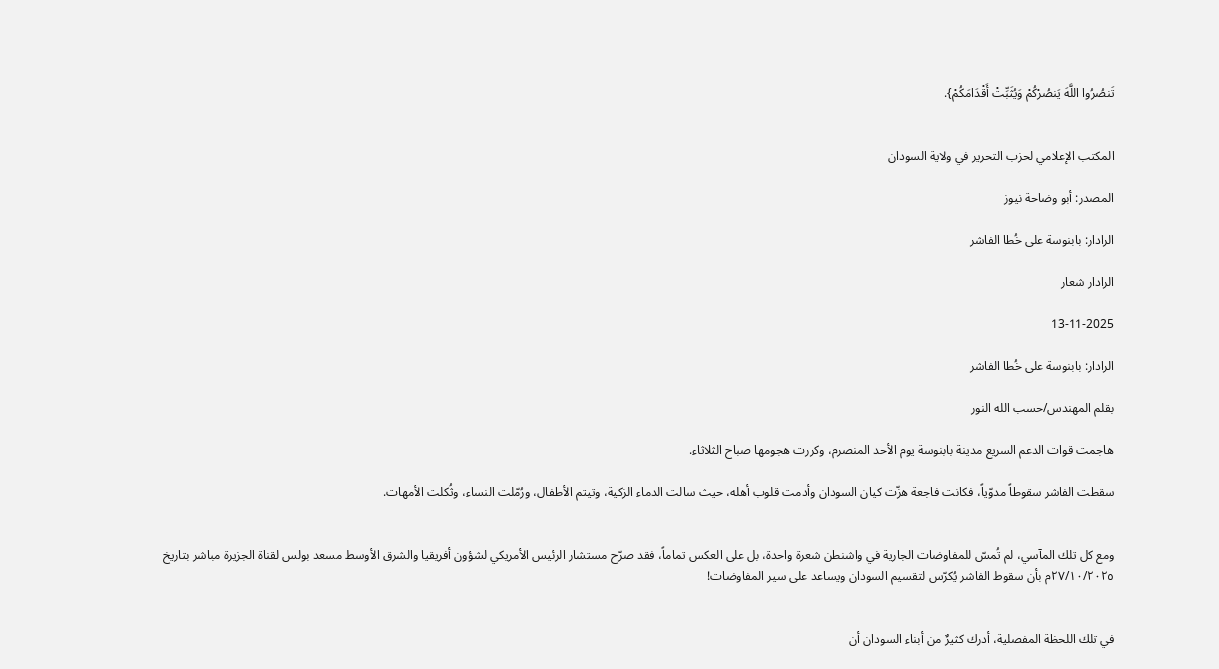تَنصُرُوا اللَّهَ يَنصُرْكُمْ وَيُثَبِّتْ أَقْدَامَكُمْ}.


المكتب الإعلامي لحزب التحرير في ولاية السودان

المصدر: أبو وضاحة نيوز

الرادار: بابنوسة على خُطا الفاشر

الرادار شعار

13-11-2025

الرادار: بابنوسة على خُطا الفاشر

بقلم المهندس/حسب الله النور

هاجمت قوات الدعم السريع مدينة بابنوسة يوم الأحد المنصرم، وكررت هجومها صباح الثلاثاء.

سقطت الفاشر سقوطاً مدوّياً، فكانت فاجعة هزّت كيان السودان وأدمت قلوب أهله، حيث سالت الدماء الزكية، وتيتم الأطفال، ورُمّلت النساء، وثُكلت الأمهات.


ومع كل تلك المآسي، لم تُمسّ للمفاوضات الجارية في واشنطن شعرة واحدة، بل على العكس تماماً، فقد صرّح مستشار الرئيس الأمريكي لشؤون أفريقيا والشرق الأوسط مسعد بولس لقناة الجزيرة مباشر بتاريخ ٢٧/١٠/٢٠٢٥م بأن سقوط الفاشر يُكرّس لتقسيم السودان ويساعد على سير المفاوضات!


في تلك اللحظة المفصلية، أدرك كثيرٌ من أبناء السودان أن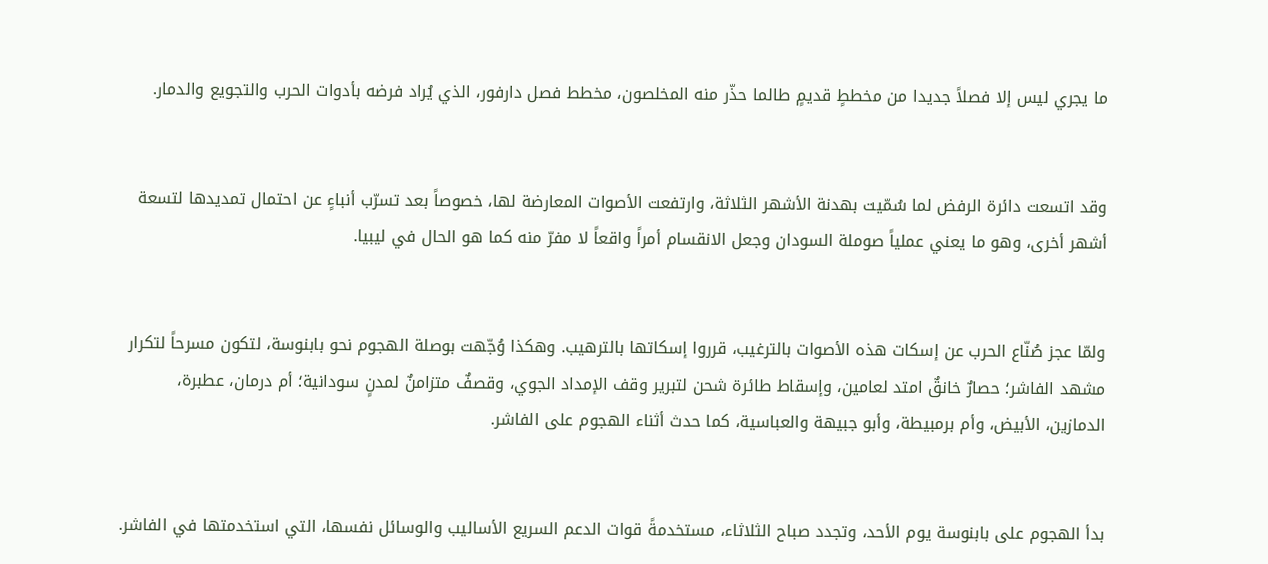ما يجري ليس إلا فصلاً جديدا من مخططٍ قديمٍ طالما حذّر منه المخلصون، مخطط فصل دارفور، الذي يُراد فرضه بأدوات الحرب والتجويع والدمار.


وقد اتسعت دائرة الرفض لما سُمّيت بهدنة الأشهر الثلاثة، وارتفعت الأصوات المعارضة لها، خصوصاً بعد تسرّب أنباءٍ عن احتمال تمديدها لتسعة أشهر أخرى، وهو ما يعني عملياً صوملة السودان وجعل الانقسام أمراً واقعاً لا مفرّ منه كما هو الحال في ليبيا.


ولمّا عجز صُنّاع الحرب عن إسكات هذه الأصوات بالترغيب، قرروا إسكاتها بالترهيب. وهكذا وُجّهت بوصلة الهجوم نحو بابنوسة، لتكون مسرحاً لتكرار مشهد الفاشر؛ حصارٌ خانقٌ امتد لعامين، وإسقاط طائرة شحن لتبرير وقف الإمداد الجوي، وقصفٌ متزامنٌ لمدنٍ سودانية؛ أم درمان، عطبرة، الدمازين، الأبيض، وأم برمبيطة، وأبو جبيهة والعباسية، كما حدث أثناء الهجوم على الفاشر.


بدأ الهجوم على بابنوسة يوم الأحد، وتجدد صباح الثلاثاء، مستخدمةً قوات الدعم السريع الأساليب والوسائل نفسها، التي استخدمتها في الفاشر.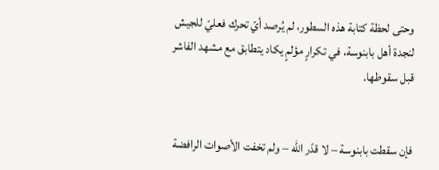وحتى لحظة كتابة هذه السطور، لم يُرصد أيّ تحرك فعليّ للجيش لنجدة أهل بابنوسة، في تكرارٍ مؤلمٍ يكاد يتطابق مع مشهد الفاشر قبل سقوطها.


فإن سقطت بابنوسة – لا قدّر الله – ولم تخفت الأصوات الرافضة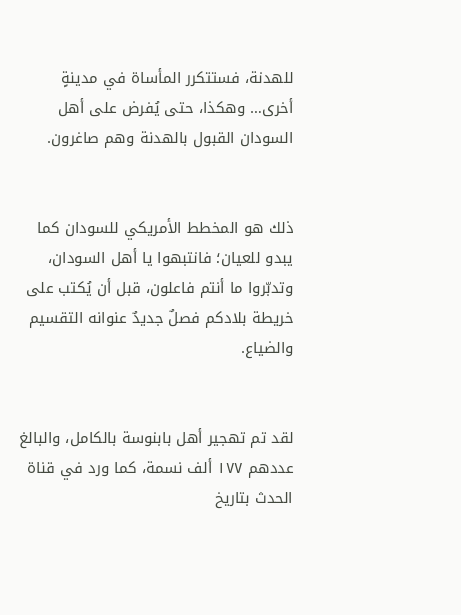للهدنة، فستتكرر المأساة في مدينةٍ أخرى… وهكذا، حتى يُفرض على أهل السودان القبول بالهدنة وهم صاغرون.


ذلك هو المخطط الأمريكي للسودان كما يبدو للعيان؛ فانتبهوا يا أهل السودان، وتدبّروا ما أنتم فاعلون، قبل أن يُكتب على خريطة بلادكم فصلٌ جديدٌ عنوانه التقسيم والضياع.


لقد تم تهجير أهل بابنوسة بالكامل، والبالغ عددهم ١٧٧ ألف نسمة، كما ورد في قناة الحدث بتاريخ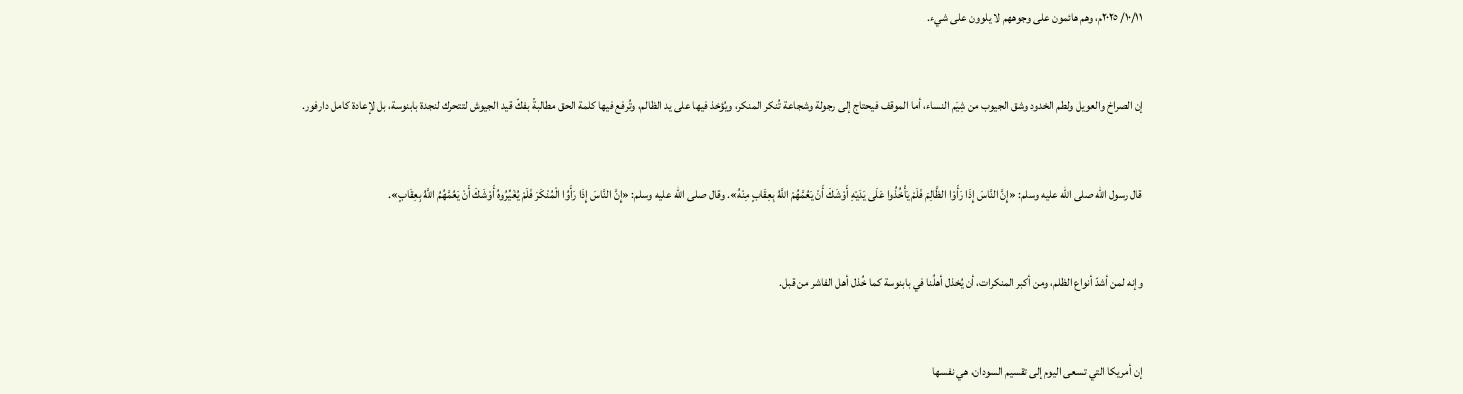١٠/١١/ ٢٠٢٥م، وهم هائمون على وجوههم لا يلوون على شيء.


إن الصراخ والعويل ولطم الخدود وشق الجيوب من شِيَم النساء، أما الموقف فيحتاج إلى رجولة وشجاعة تُنكر المنكر، ويُؤخذ فيها على يد الظالم، وتُرفع فيها كلمة الحق مطالبةً بفكّ قيد الجيوش لتتحرك لنجدة بابنوسة، بل لإعادة كامل دارفور.


قال رسول الله صلى الله عليه وسلم: «إِنَّ النَّاسَ إِذَا رَأَوْا الظَّالِمَ فَلَمْ يَأْخُذُوا عَلَى يَدَيْهِ أَوْشَكَ أَنْ يَعُمَّهُمْ اللَّهُ بِعِقَابٍ مِنْهُ». وقال صلى الله عليه وسلم: «إِنَّ النَّاسَ إِذَا رَأَوُا الْمُنْكَرَ فَلَمْ يُغَيِّرُوهُ أَوْشَكَ أَنْ يَعُمَّهُمُ اللَّهُ بِعِقَابٍ».


وإنه لمن أشدّ أنواع الظلم، ومن أكبر المنكرات، أن يُخذل أهلُنا في بابنوسة كما خُذل أهل الفاشر من قبل.


إن أمريكا التي تسعى اليوم إلى تقسيم السودان، هي نفسها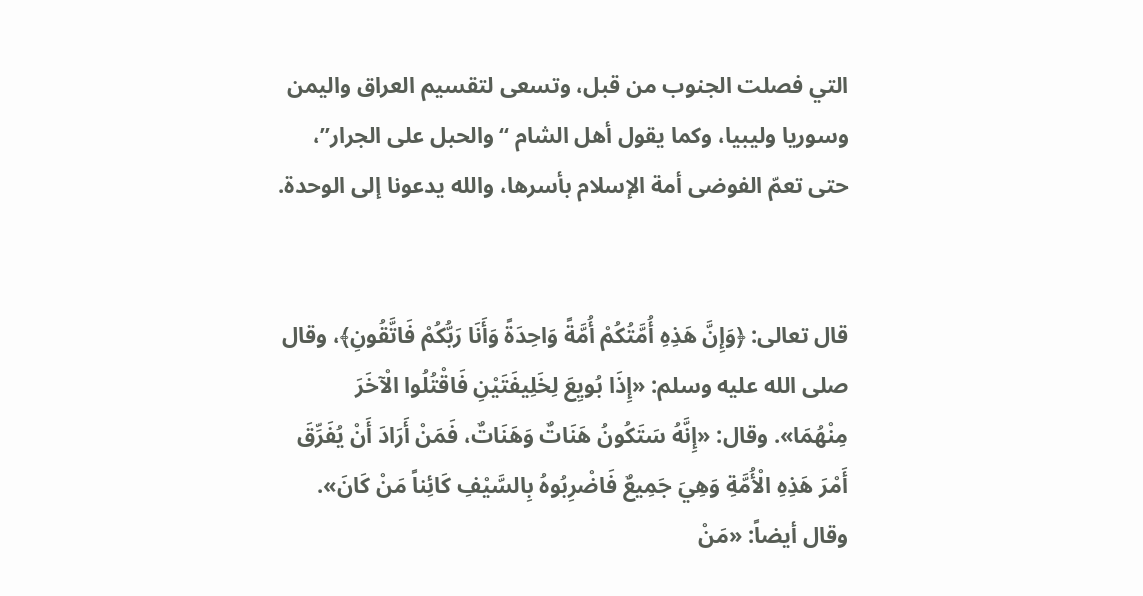التي فصلت الجنوب من قبل، وتسعى لتقسيم العراق واليمن وسوريا وليبيا، وكما يقول أهل الشام “والحبل على الجرار”، حتى تعمّ الفوضى أمة الإسلام بأسرها، والله يدعونا إلى الوحدة.


قال تعالى: ﴿وَإِنَّ هَذِهِ أُمَّتُكُمْ أُمَّةً وَاحِدَةً وَأَنَا رَبُّكُمْ فَاتَّقُونِ﴾، وقال صلى الله عليه وسلم: «إِذَا بُويِعَ لِخَلِيفَتَيْنِ فَاقْتُلُوا الْآخَرَ مِنْهُمَا». وقال: «إِنَّهُ سَتَكُونُ هَنَاتٌ وَهَنَاتٌ، فَمَنْ أَرَادَ أَنْ يُفَرِّقَ أَمْرَ هَذِهِ الْأُمَّةِ وَهِيَ جَمِيعٌ فَاضْرِبُوهُ بِالسَّيْفِ كَائِناً مَنْ كَانَ». وقال أيضاً: «مَنْ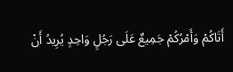أَتَاكُمْ وَأَمْرُكُمْ جَمِيعٌ عَلَى رَجُلٍ وَاحِدٍ يُرِيدُ أَنْ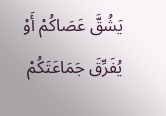يَشُقَّ عَصَاكُمْ أَوْ يُفَرِّقَ جَمَاعَتَكُمْ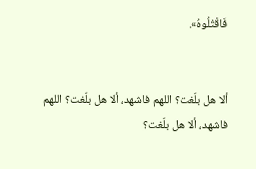فَاقْتُلُوهُ».


ألا هل بلّغت؟ اللهم فاشهد، ألا هل بلّغت؟ اللهم فاشهد، ألا هل بلّغت؟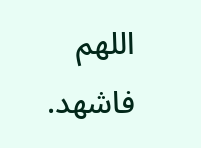اللهم فاشهد.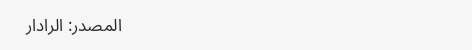المصدر: الرادار